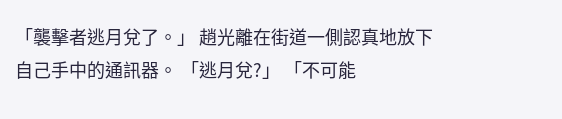「襲擊者逃月兌了。」 趙光離在街道一側認真地放下自己手中的通訊器。 「逃月兌?」 「不可能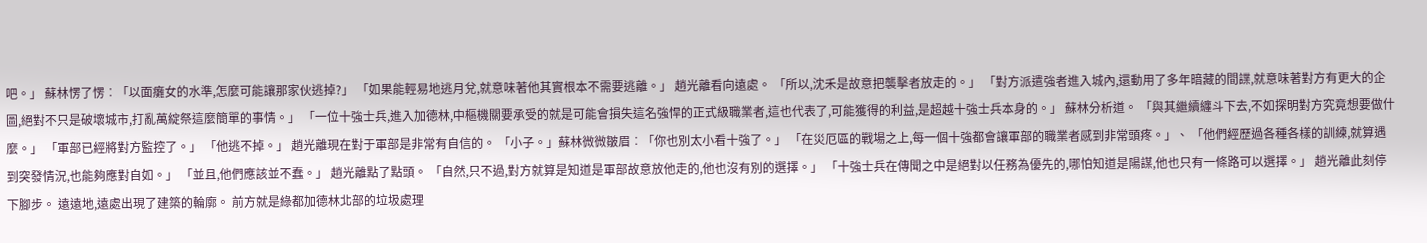吧。」 蘇林愣了愣︰「以面癱女的水準,怎麼可能讓那家伙逃掉?」 「如果能輕易地逃月兌,就意味著他其實根本不需要逃離。」 趙光離看向遠處。 「所以,沈禾是故意把襲擊者放走的。」 「對方派遣強者進入城內,還動用了多年暗藏的間諜,就意味著對方有更大的企圖,絕對不只是破壞城市,打亂萬綻祭這麼簡單的事情。」 「一位十強士兵,進入加德林,中樞機關要承受的就是可能會損失這名強悍的正式級職業者,這也代表了,可能獲得的利益,是超越十強士兵本身的。」 蘇林分析道。 「與其繼續纏斗下去,不如探明對方究竟想要做什麼。」 「軍部已經將對方監控了。」 「他逃不掉。」 趙光離現在對于軍部是非常有自信的。 「小子。」蘇林微微皺眉︰「你也別太小看十強了。」 「在災厄區的戰場之上,每一個十強都會讓軍部的職業者感到非常頭疼。」、 「他們經歷過各種各樣的訓練,就算遇到突發情況,也能夠應對自如。」 「並且,他們應該並不蠢。」 趙光離點了點頭。 「自然,只不過,對方就算是知道是軍部故意放他走的,他也沒有別的選擇。」 「十強士兵在傳聞之中是絕對以任務為優先的,哪怕知道是陽謀,他也只有一條路可以選擇。」 趙光離此刻停下腳步。 遠遠地,遠處出現了建築的輪廓。 前方就是綠都加德林北部的垃圾處理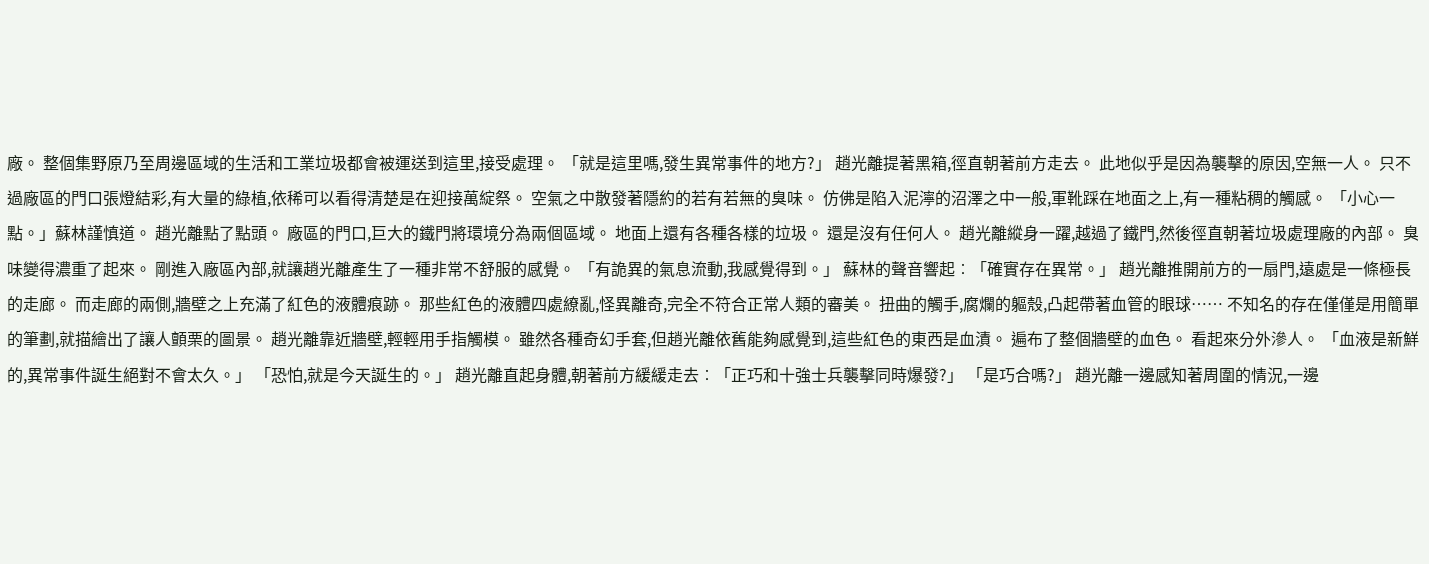廠。 整個集野原乃至周邊區域的生活和工業垃圾都會被運送到這里,接受處理。 「就是這里嗎,發生異常事件的地方?」 趙光離提著黑箱,徑直朝著前方走去。 此地似乎是因為襲擊的原因,空無一人。 只不過廠區的門口張燈結彩,有大量的綠植,依稀可以看得清楚是在迎接萬綻祭。 空氣之中散發著隱約的若有若無的臭味。 仿佛是陷入泥濘的沼澤之中一般,軍靴踩在地面之上,有一種粘稠的觸感。 「小心一點。」蘇林謹慎道。 趙光離點了點頭。 廠區的門口,巨大的鐵門將環境分為兩個區域。 地面上還有各種各樣的垃圾。 還是沒有任何人。 趙光離縱身一躍,越過了鐵門,然後徑直朝著垃圾處理廠的內部。 臭味變得濃重了起來。 剛進入廠區內部,就讓趙光離產生了一種非常不舒服的感覺。 「有詭異的氣息流動,我感覺得到。」 蘇林的聲音響起︰「確實存在異常。」 趙光離推開前方的一扇門,遠處是一條極長的走廊。 而走廊的兩側,牆壁之上充滿了紅色的液體痕跡。 那些紅色的液體四處繚亂,怪異離奇,完全不符合正常人類的審美。 扭曲的觸手,腐爛的軀殼,凸起帶著血管的眼球…… 不知名的存在僅僅是用簡單的筆劃,就描繪出了讓人顫栗的圖景。 趙光離靠近牆壁,輕輕用手指觸模。 雖然各種奇幻手套,但趙光離依舊能夠感覺到,這些紅色的東西是血漬。 遍布了整個牆壁的血色。 看起來分外滲人。 「血液是新鮮的,異常事件誕生絕對不會太久。」 「恐怕,就是今天誕生的。」 趙光離直起身體,朝著前方緩緩走去︰「正巧和十強士兵襲擊同時爆發?」 「是巧合嗎?」 趙光離一邊感知著周圍的情況,一邊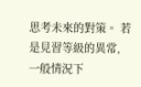思考未來的對策。 若是見習等級的異常,一般情況下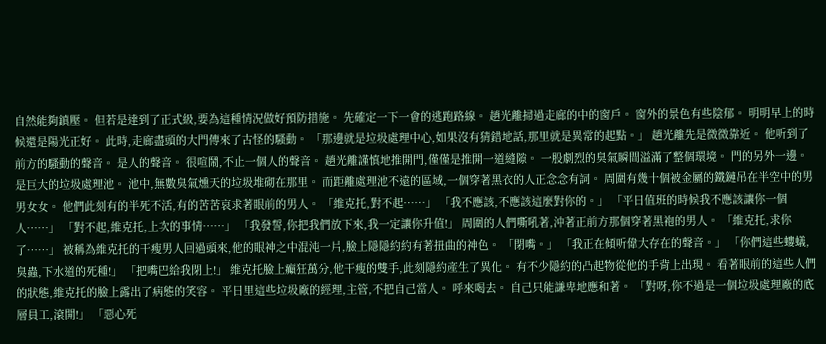自然能夠鎮壓。 但若是達到了正式級,要為這種情況做好預防措施。 先確定一下一會的逃跑路線。 趙光離掃過走廊的中的窗戶。 窗外的景色有些陰郁。 明明早上的時候還是陽光正好。 此時,走廊盡頭的大門傳來了古怪的騷動。 「那邊就是垃圾處理中心,如果沒有猜錯地話,那里就是異常的起點。」 趙光離先是微微靠近。 他听到了前方的騷動的聲音。 是人的聲音。 很喧鬧,不止一個人的聲音。 趙光離謹慎地推開門,僅僅是推開一道縫隙。 一股劇烈的臭氣瞬間溢滿了整個環境。 門的另外一邊。 是巨大的垃圾處理池。 池中,無數臭氣燻天的垃圾堆砌在那里。 而距離處理池不遠的區域,一個穿著黑衣的人正念念有詞。 周圍有幾十個被金屬的鐵鏈吊在半空中的男男女女。 他們此刻有的半死不活,有的苦苦哀求著眼前的男人。 「維克托,對不起……」 「我不應該,不應該這麼對你的。」 「平日值班的時候我不應該讓你一個人……」 「對不起,維克托,上次的事情……」 「我發誓,你把我們放下來,我一定讓你升值!」 周圍的人們嘶吼著,沖著正前方那個穿著黑袍的男人。 「維克托,求你了……」 被稱為維克托的干瘦男人回過頭來,他的眼神之中混沌一片,臉上隱隱約約有著扭曲的神色。 「閉嘴。」 「我正在傾听偉大存在的聲音。」 「你們這些螻蟻,臭蟲,下水道的死種!」 「把嘴巴給我閉上!」 維克托臉上癲狂萬分,他干瘦的雙手,此刻隱約產生了異化。 有不少隱約的凸起物從他的手背上出現。 看著眼前的這些人們的狀態,維克托的臉上露出了病態的笑容。 平日里這些垃圾廠的經理,主管,不把自己當人。 呼來喝去。 自己只能謙卑地應和著。 「對呀,你不過是一個垃圾處理廠的底層員工,滾開!」 「惡心死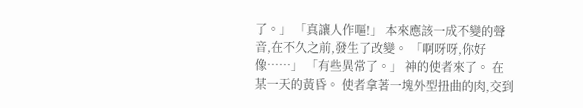了。」 「真讓人作嘔!」 本來應該一成不變的聲音,在不久之前,發生了改變。 「啊呀呀,你好像……」 「有些異常了。」 神的使者來了。 在某一天的黃昏。 使者拿著一塊外型扭曲的肉,交到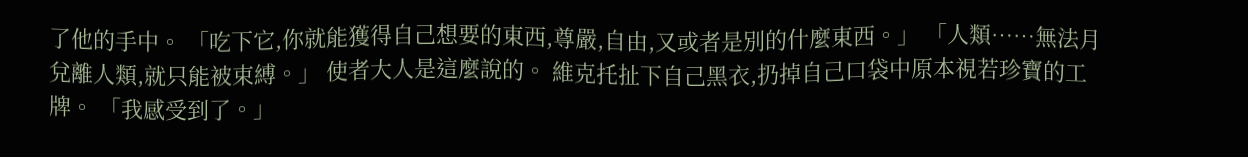了他的手中。 「吃下它,你就能獲得自己想要的東西,尊嚴,自由,又或者是別的什麼東西。」 「人類……無法月兌離人類,就只能被束縛。」 使者大人是這麼說的。 維克托扯下自己黑衣,扔掉自己口袋中原本視若珍寶的工牌。 「我感受到了。」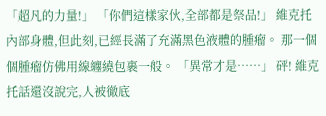「超凡的力量!」 「你們這樣家伙,全部都是祭品!」 維克托內部身體,但此刻,已經長滿了充滿黑色液體的腫瘤。 那一個個腫瘤仿佛用線纏繞包裹一般。 「異常才是……」 砰! 維克托話還沒說完,人被徹底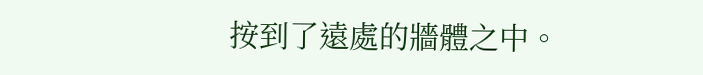按到了遠處的牆體之中。